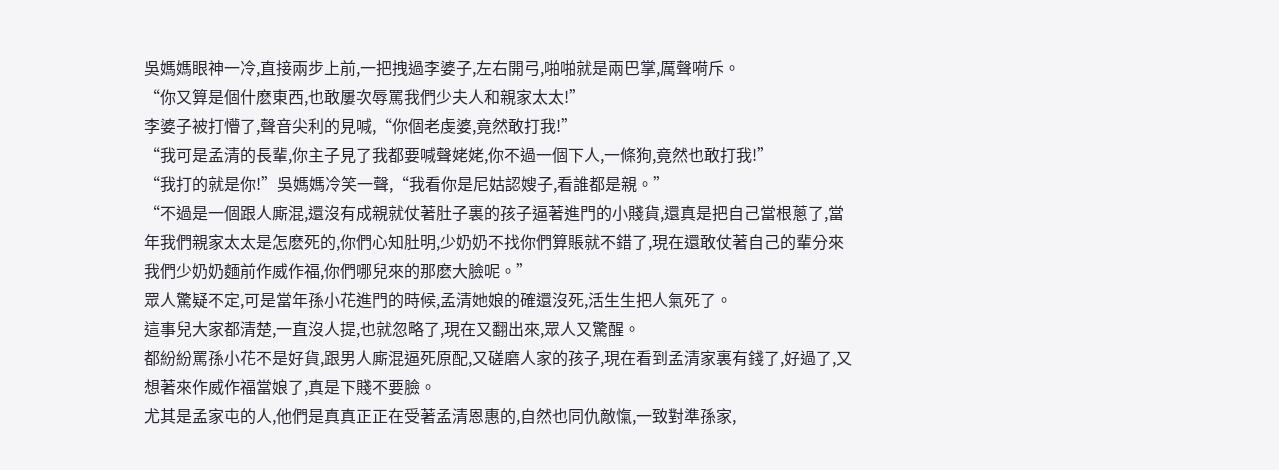吳媽媽眼神一冷,直接兩步上前,一把拽過李婆子,左右開弓,啪啪就是兩巴掌,厲聲嗬斥。
“你又算是個什麽東西,也敢屢次辱罵我們少夫人和親家太太!”
李婆子被打懵了,聲音尖利的見喊,“你個老虔婆,竟然敢打我!”
“我可是孟清的長輩,你主子見了我都要喊聲姥姥,你不過一個下人,一條狗,竟然也敢打我!”
“我打的就是你!”吳媽媽冷笑一聲,“我看你是尼姑認嫂子,看誰都是親。”
“不過是一個跟人廝混,還沒有成親就仗著肚子裏的孩子逼著進門的小賤貨,還真是把自己當根蔥了,當年我們親家太太是怎麽死的,你們心知肚明,少奶奶不找你們算賬就不錯了,現在還敢仗著自己的輩分來我們少奶奶麵前作威作福,你們哪兒來的那麽大臉呢。”
眾人驚疑不定,可是當年孫小花進門的時候,孟清她娘的確還沒死,活生生把人氣死了。
這事兒大家都清楚,一直沒人提,也就忽略了,現在又翻出來,眾人又驚醒。
都紛紛罵孫小花不是好貨,跟男人廝混逼死原配,又磋磨人家的孩子,現在看到孟清家裏有錢了,好過了,又想著來作威作福當娘了,真是下賤不要臉。
尤其是孟家屯的人,他們是真真正正在受著孟清恩惠的,自然也同仇敵愾,一致對準孫家,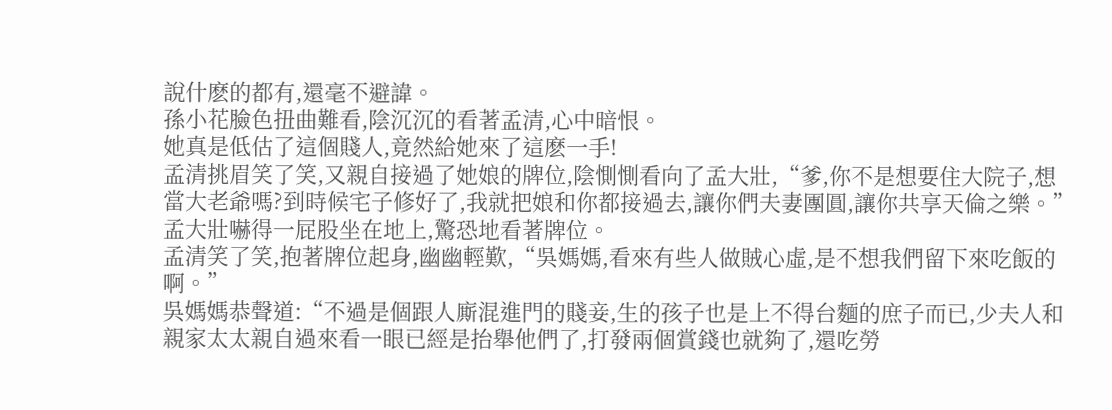說什麽的都有,還毫不避諱。
孫小花臉色扭曲難看,陰沉沉的看著孟清,心中暗恨。
她真是低估了這個賤人,竟然給她來了這麽一手!
孟清挑眉笑了笑,又親自接過了她娘的牌位,陰惻惻看向了孟大壯,“爹,你不是想要住大院子,想當大老爺嗎?到時候宅子修好了,我就把娘和你都接過去,讓你們夫妻團圓,讓你共享天倫之樂。”
孟大壯嚇得一屁股坐在地上,驚恐地看著牌位。
孟清笑了笑,抱著牌位起身,幽幽輕歎,“吳媽媽,看來有些人做賊心虛,是不想我們留下來吃飯的啊。”
吳媽媽恭聲道:“不過是個跟人廝混進門的賤妾,生的孩子也是上不得台麵的庶子而已,少夫人和親家太太親自過來看一眼已經是抬舉他們了,打發兩個賞錢也就夠了,還吃勞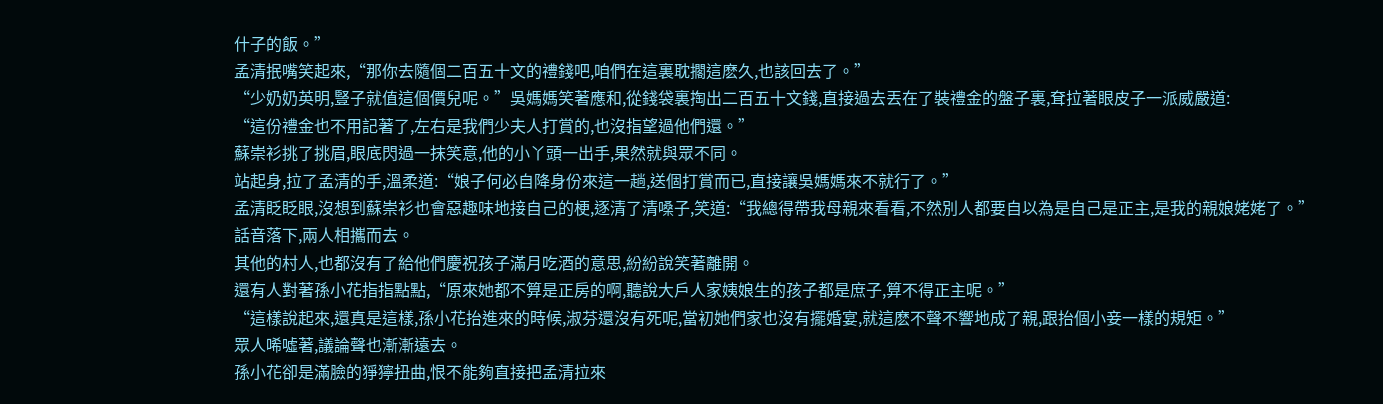什子的飯。”
孟清抿嘴笑起來,“那你去隨個二百五十文的禮錢吧,咱們在這裏耽擱這麽久,也該回去了。”
“少奶奶英明,豎子就值這個價兒呢。”吳媽媽笑著應和,從錢袋裏掏出二百五十文錢,直接過去丟在了裝禮金的盤子裏,耷拉著眼皮子一派威嚴道:
“這份禮金也不用記著了,左右是我們少夫人打賞的,也沒指望過他們還。”
蘇崇衫挑了挑眉,眼底閃過一抹笑意,他的小丫頭一出手,果然就與眾不同。
站起身,拉了孟清的手,溫柔道:“娘子何必自降身份來這一趟,送個打賞而已,直接讓吳媽媽來不就行了。”
孟清眨眨眼,沒想到蘇崇衫也會惡趣味地接自己的梗,逐清了清嗓子,笑道:“我總得帶我母親來看看,不然別人都要自以為是自己是正主,是我的親娘姥姥了。”
話音落下,兩人相攜而去。
其他的村人,也都沒有了給他們慶祝孩子滿月吃酒的意思,紛紛說笑著離開。
還有人對著孫小花指指點點,“原來她都不算是正房的啊,聽說大戶人家姨娘生的孩子都是庶子,算不得正主呢。”
“這樣說起來,還真是這樣,孫小花抬進來的時候,淑芬還沒有死呢,當初她們家也沒有擺婚宴,就這麽不聲不響地成了親,跟抬個小妾一樣的規矩。”
眾人唏噓著,議論聲也漸漸遠去。
孫小花卻是滿臉的猙獰扭曲,恨不能夠直接把孟清拉來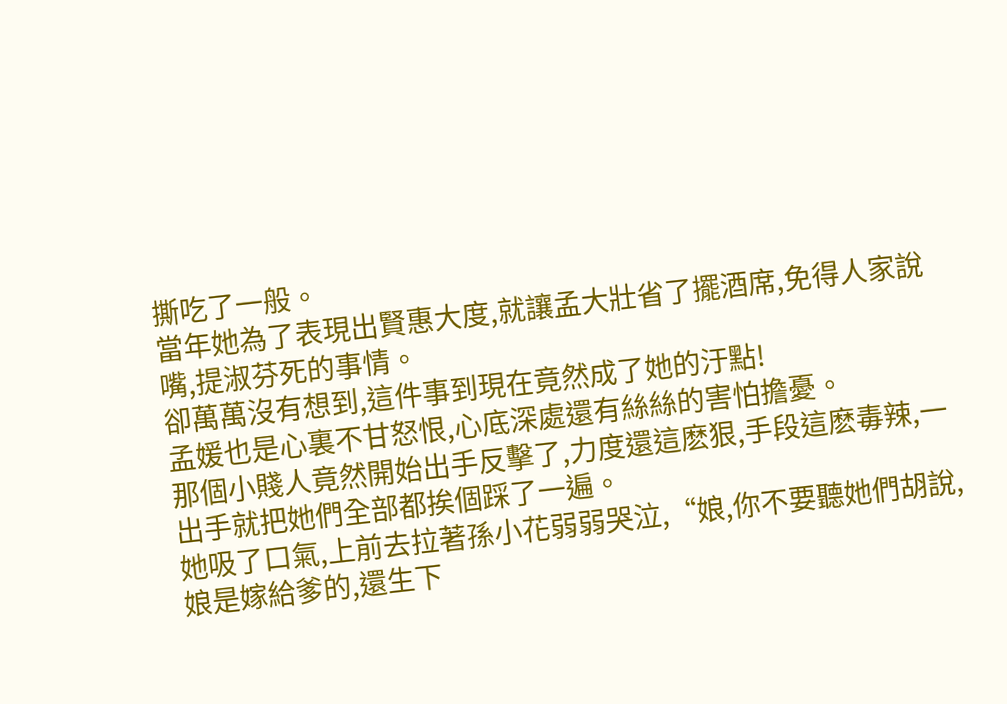撕吃了一般。
當年她為了表現出賢惠大度,就讓孟大壯省了擺酒席,免得人家說嘴,提淑芬死的事情。
卻萬萬沒有想到,這件事到現在竟然成了她的汙點!
孟媛也是心裏不甘怒恨,心底深處還有絲絲的害怕擔憂。
那個小賤人竟然開始出手反擊了,力度還這麽狠,手段這麽毒辣,一出手就把她們全部都挨個踩了一遍。
她吸了口氣,上前去拉著孫小花弱弱哭泣,“娘,你不要聽她們胡說,娘是嫁給爹的,還生下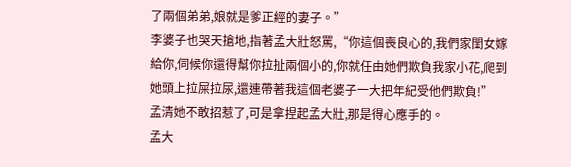了兩個弟弟,娘就是爹正經的妻子。”
李婆子也哭天搶地,指著孟大壯怒罵,“你這個喪良心的,我們家閨女嫁給你,伺候你還得幫你拉扯兩個小的,你就任由她們欺負我家小花,爬到她頭上拉屎拉尿,還連帶著我這個老婆子一大把年紀受他們欺負!”
孟清她不敢招惹了,可是拿捏起孟大壯,那是得心應手的。
孟大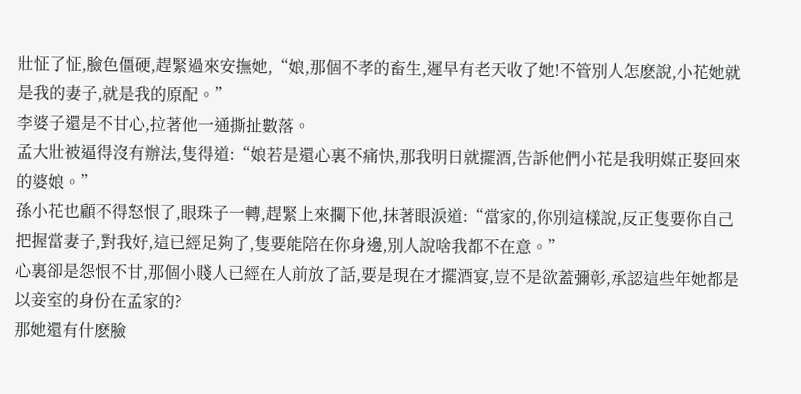壯怔了怔,臉色僵硬,趕緊過來安撫她,“娘,那個不孝的畜生,遲早有老天收了她!不管別人怎麽說,小花她就是我的妻子,就是我的原配。”
李婆子還是不甘心,拉著他一通撕扯數落。
孟大壯被逼得沒有辦法,隻得道:“娘若是還心裏不痛快,那我明日就擺酒,告訴他們小花是我明媒正娶回來的婆娘。”
孫小花也顧不得怒恨了,眼珠子一轉,趕緊上來攔下他,抹著眼淚道:“當家的,你別這樣說,反正隻要你自己把握當妻子,對我好,這已經足夠了,隻要能陪在你身邊,別人說啥我都不在意。”
心裏卻是怨恨不甘,那個小賤人已經在人前放了話,要是現在才擺酒宴,豈不是欲蓋彌彰,承認這些年她都是以妾室的身份在孟家的?
那她還有什麽臉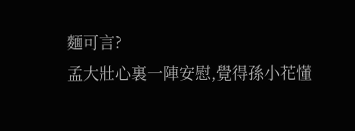麵可言?
孟大壯心裏一陣安慰,覺得孫小花懂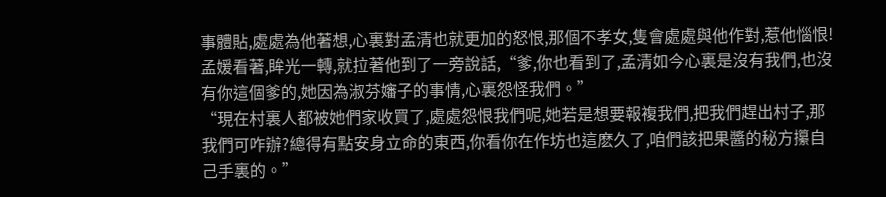事體貼,處處為他著想,心裏對孟清也就更加的怒恨,那個不孝女,隻會處處與他作對,惹他惱恨!
孟媛看著,眸光一轉,就拉著他到了一旁說話,“爹,你也看到了,孟清如今心裏是沒有我們,也沒有你這個爹的,她因為淑芬嬸子的事情,心裏怨怪我們。”
“現在村裏人都被她們家收買了,處處怨恨我們呢,她若是想要報複我們,把我們趕出村子,那我們可咋辦?總得有點安身立命的東西,你看你在作坊也這麽久了,咱們該把果醬的秘方攥自己手裏的。”